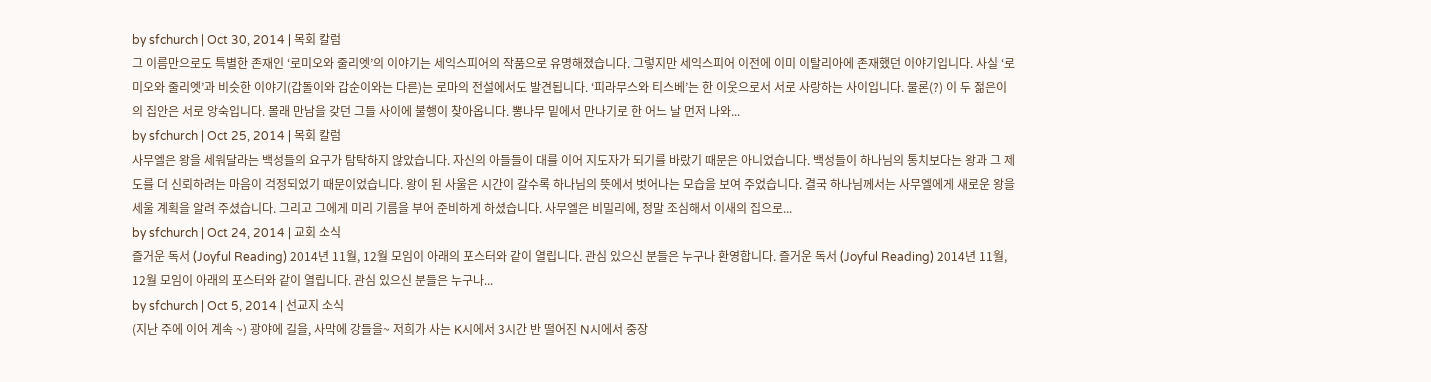by sfchurch | Oct 30, 2014 | 목회 칼럼
그 이름만으로도 특별한 존재인 ‘로미오와 줄리엣’의 이야기는 세익스피어의 작품으로 유명해졌습니다. 그렇지만 세익스피어 이전에 이미 이탈리아에 존재했던 이야기입니다. 사실 ‘로미오와 줄리엣’과 비슷한 이야기(갑돌이와 갑순이와는 다른)는 로마의 전설에서도 발견됩니다. ‘피라무스와 티스베’는 한 이웃으로서 서로 사랑하는 사이입니다. 물론(?) 이 두 젊은이의 집안은 서로 앙숙입니다. 몰래 만남을 갖던 그들 사이에 불행이 찾아옵니다. 뽕나무 밑에서 만나기로 한 어느 날 먼저 나와...
by sfchurch | Oct 25, 2014 | 목회 칼럼
사무엘은 왕을 세워달라는 백성들의 요구가 탐탁하지 않았습니다. 자신의 아들들이 대를 이어 지도자가 되기를 바랐기 때문은 아니었습니다. 백성들이 하나님의 통치보다는 왕과 그 제도를 더 신뢰하려는 마음이 걱정되었기 때문이었습니다. 왕이 된 사울은 시간이 갈수록 하나님의 뜻에서 벗어나는 모습을 보여 주었습니다. 결국 하나님께서는 사무엘에게 새로운 왕을 세울 계획을 알려 주셨습니다. 그리고 그에게 미리 기름을 부어 준비하게 하셨습니다. 사무엘은 비밀리에, 정말 조심해서 이새의 집으로...
by sfchurch | Oct 24, 2014 | 교회 소식
즐거운 독서 (Joyful Reading) 2014년 11월, 12월 모임이 아래의 포스터와 같이 열립니다. 관심 있으신 분들은 누구나 환영합니다. 즐거운 독서 (Joyful Reading) 2014년 11월, 12월 모임이 아래의 포스터와 같이 열립니다. 관심 있으신 분들은 누구나...
by sfchurch | Oct 5, 2014 | 선교지 소식
(지난 주에 이어 계속 ~) 광야에 길을, 사막에 강들을~ 저희가 사는 K시에서 3시간 반 떨어진 N시에서 중장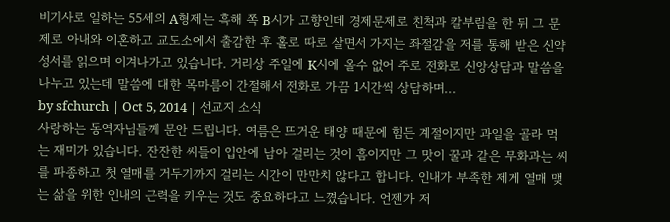비기사로 일하는 55세의 A형제는 흑해 쪽 B시가 고향인데 경제문제로 친척과 칼부림을 한 뒤 그 문제로 아내와 이혼하고 교도소에서 출감한 후 홀로 따로 살면서 가지는 좌절감을 저를 통해 받은 신약성서를 읽으며 이겨나가고 있습니다. 거리상 주일에 K시에 올수 없어 주로 전화로 신앙상담과 말씀을 나누고 있는데 말씀에 대한 목마름이 간절해서 전화로 가끔 1시간씩 상담하며...
by sfchurch | Oct 5, 2014 | 선교지 소식
사랑하는 동역자님들께 문안 드립니다. 여름은 뜨거운 태양 때문에 힘든 계절이지만 과일을 골라 먹는 재미가 있습니다. 잔잔한 씨들이 입안에 남아 걸리는 것이 흠이지만 그 맛이 꿀과 같은 무화과는 씨를 파종하고 첫 열매를 거두기까지 걸리는 시간이 만만치 않다고 합니다. 인내가 부족한 제게 열매 맺는 삶을 위한 인내의 근력을 키우는 것도 중요하다고 느꼈습니다. 언젠가 저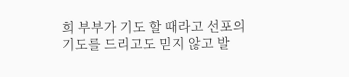희 부부가 기도 할 때라고 선포의 기도를 드리고도 믿지 않고 발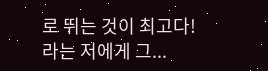로 뛰는 것이 최고다! 라는 저에게 그...